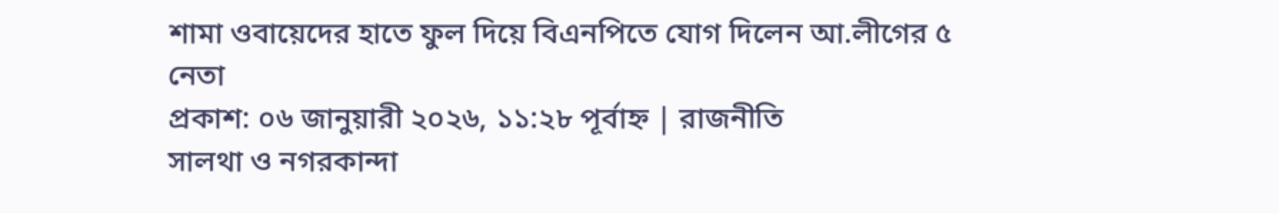শামা ওবায়েদের হাতে ফুল দিয়ে বিএনপিতে যোগ দিলেন আ.লীগের ৫ নেতা
প্রকাশ: ০৬ জানুয়ারী ২০২৬, ১১:২৮ পূর্বাহ্ন | রাজনীতি
সালথা ও নগরকান্দা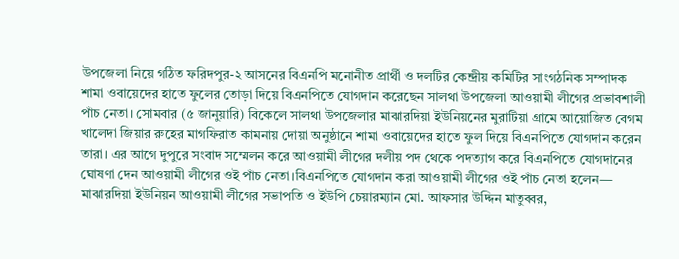উপজেলা নিয়ে গঠিত ফরিদপুর-২ আসনের বিএনপি মনোনীত প্রার্থী ও দলটির কেন্দ্রীয় কমিটির সাংগঠনিক সম্পাদক শামা ওবায়েদের হাতে ফুলের তোড়া দিয়ে বিএনপিতে যোগদান করেছেন সালথা উপজেলা আওয়ামী লীগের প্রভাবশালী পাঁচ নেতা। সোমবার (৫ জানুয়ারি) বিকেলে সালথা উপজেলার মাঝারদিয়া ইউনিয়নের মুরাটিয়া গ্রামে আয়োজিত বেগম খালেদা জিয়ার রুহের মাগফিরাত কামনায় দোয়া অনুষ্ঠানে শামা ওবায়েদের হাতে ফুল দিয়ে বিএনপিতে যোগদান করেন তারা। এর আগে দুপুরে সংবাদ সম্মেলন করে আওয়ামী লীগের দলীয় পদ থেকে পদত্যাগ করে বিএনপিতে যোগদানের ঘোষণা দেন আওয়ামী লীগের ওই পাঁচ নেতা।বিএনপিতে যোগদান করা আওয়ামী লীগের ওই পাঁচ নেতা হলেন— মাঝারদিয়া ইউনিয়ন আওয়ামী লীগের সভাপতি ও ইউপি চেয়ারম্যান মো. আফসার উদ্দিন মাতুব্বর,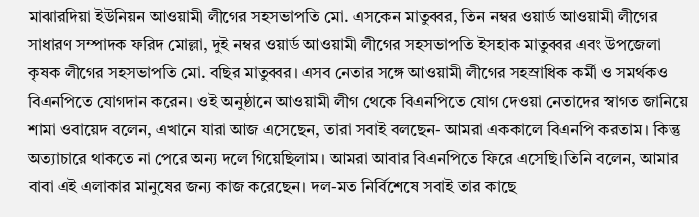মাঝারদিয়া ইউনিয়ন আওয়ামী লীগের সহসভাপতি মো. এসকেন মাতুব্বর, তিন নম্বর ওয়ার্ড আওয়ামী লীগের সাধারণ সম্পাদক ফরিদ মোল্লা, দুই নম্বর ওয়ার্ড আওয়ামী লীগের সহসভাপতি ইসহাক মাতুব্বর এবং উপজেলা কৃষক লীগের সহসভাপতি মো. বছির মাতুব্বর। এসব নেতার সঙ্গে আওয়ামী লীগের সহস্রাধিক কর্মী ও সমর্থকও বিএনপিতে যোগদান করেন। ওই অনুষ্ঠানে আওয়ামী লীগ থেকে বিএনপিতে যোগ দেওয়া নেতাদের স্বাগত জানিয়ে শামা ওবায়েদ বলেন, এখানে যারা আজ এসেছেন, তারা সবাই বলছেন- আমরা এককালে বিএনপি করতাম। কিন্তু অত্যাচারে থাকতে না পেরে অন্য দলে গিয়েছিলাম। আমরা আবার বিএনপিতে ফিরে এসেছি।তিনি বলেন, আমার বাবা এই এলাকার মানুষের জন্য কাজ করেছেন। দল-মত নির্বিশেষে সবাই তার কাছে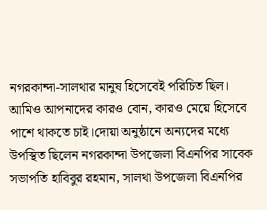নগরকান্দা-সালথার মানুষ হিসেবেই পরিচিত ছিল। আমিও আপনাদের কারও বোন, কারও মেয়ে হিসেবে পাশে থাকতে চাই।দোয়া অনুষ্ঠানে অন্যদের মধ্যে উপস্থিত ছিলেন নগরকান্দা উপজেলা বিএনপির সাবেক সভাপতি হাবিবুর রহমান, সালথা উপজেলা বিএনপির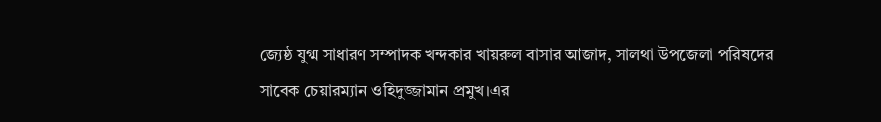জ্যেষ্ঠ যুগ্ম সাধারণ সম্পাদক খন্দকার খায়রুল বাসার আজাদ, সালথা উপজেলা পরিষদের সাবেক চেয়ারম্যান ওহিদুজ্জামান প্রমুখ।এর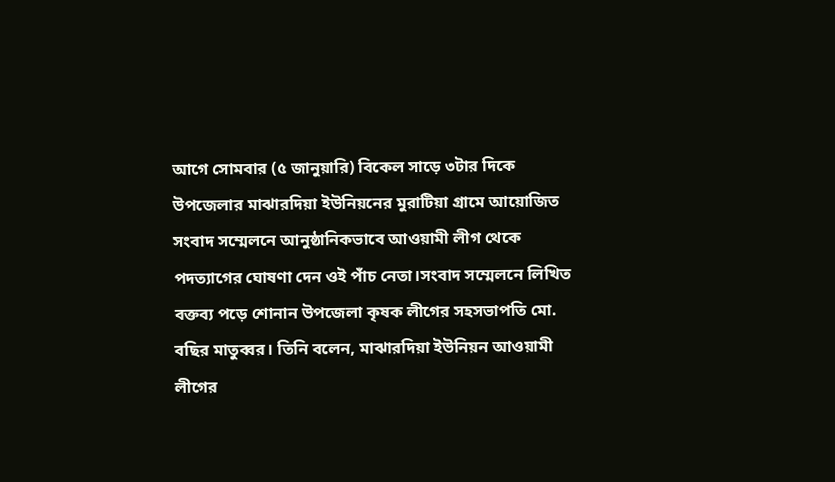আগে সোমবার (৫ জানুয়ারি) বিকেল সাড়ে ৩টার দিকে উপজেলার মাঝারদিয়া ইউনিয়নের মুরাটিয়া গ্রামে আয়োজিত সংবাদ সম্মেলনে আনুষ্ঠানিকভাবে আওয়ামী লীগ থেকে পদত্যাগের ঘোষণা দেন ওই পাঁচ নেতা।সংবাদ সম্মেলনে লিখিত বক্তব্য পড়ে শোনান উপজেলা কৃষক লীগের সহসভাপতি মো. বছির মাতুব্বর। তিনি বলেন, মাঝারদিয়া ইউনিয়ন আওয়ামী লীগের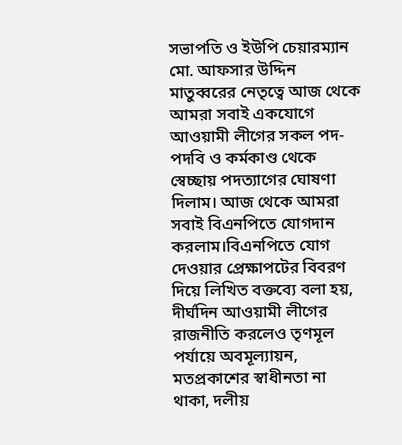সভাপতি ও ইউপি চেয়ারম্যান মো. আফসার উদ্দিন মাতুব্বরের নেতৃত্বে আজ থেকে আমরা সবাই একযোগে আওয়ামী লীগের সকল পদ-পদবি ও কর্মকাণ্ড থেকে স্বেচ্ছায় পদত্যাগের ঘোষণা দিলাম। আজ থেকে আমরা সবাই বিএনপিতে যোগদান করলাম।বিএনপিতে যোগ দেওয়ার প্রেক্ষাপটের বিবরণ দিয়ে লিখিত বক্তব্যে বলা হয়, দীর্ঘদিন আওয়ামী লীগের রাজনীতি করলেও তৃণমূল পর্যায়ে অবমূল্যায়ন, মতপ্রকাশের স্বাধীনতা না থাকা, দলীয়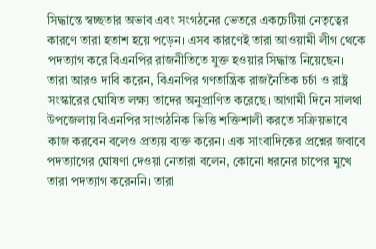সিদ্ধান্তে স্বচ্ছতার অভাব এবং সংগঠনের ভেতরে একচেটিয়া নেতৃত্বের কারণে তারা হতাশ হয়ে পড়েন। এসব কারণেই তারা আওয়ামী লীগ থেকে পদত্যাগ করে বিএনপির রাজনীতিতে যুক্ত হওয়ার সিদ্ধান্ত নিয়েছেন।
তারা আরও দাবি করেন, বিএনপির গণতান্ত্রিক রাজনৈতিক চর্চা ও রাষ্ট্র সংস্কারের ঘোষিত লক্ষ্য তাদের অনুপ্রাণিত করেছে। আগামী দিনে সালথা উপজেলায় বিএনপির সাংগঠনিক ভিত্তি শক্তিশালী করতে সক্রিয়ভাবে কাজ করবেন বলেও প্রত্যয় ব্যক্ত করেন। এক সাংবাদিকের প্রশ্নের জবাবে পদত্যাগের ঘোষণা দেওয়া নেতারা বলেন, কোনো ধরনের চাপের মুখে তারা পদত্যাগ করেননি। তারা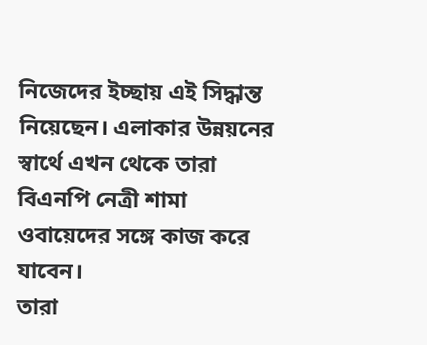নিজেদের ইচ্ছায় এই সিদ্ধান্ত নিয়েছেন। এলাকার উন্নয়নের স্বার্থে এখন থেকে তারা বিএনপি নেত্রী শামা ওবায়েদের সঙ্গে কাজ করে যাবেন।
তারা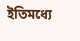ইতিমধ্যে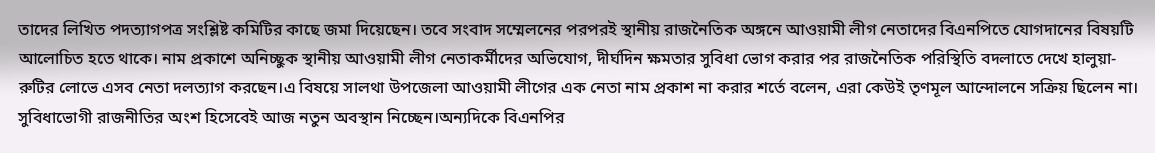তাদের লিখিত পদত্যাগপত্র সংশ্লিষ্ট কমিটির কাছে জমা দিয়েছেন। তবে সংবাদ সম্মেলনের পরপরই স্থানীয় রাজনৈতিক অঙ্গনে আওয়ামী লীগ নেতাদের বিএনপিতে যোগদানের বিষয়টি আলোচিত হতে থাকে। নাম প্রকাশে অনিচ্ছুক স্থানীয় আওয়ামী লীগ নেতাকর্মীদের অভিযোগ, দীর্ঘদিন ক্ষমতার সুবিধা ভোগ করার পর রাজনৈতিক পরিস্থিতি বদলাতে দেখে হালুয়া-রুটির লোভে এসব নেতা দলত্যাগ করছেন।এ বিষয়ে সালথা উপজেলা আওয়ামী লীগের এক নেতা নাম প্রকাশ না করার শর্তে বলেন, এরা কেউই তৃণমূল আন্দোলনে সক্রিয় ছিলেন না। সুবিধাভোগী রাজনীতির অংশ হিসেবেই আজ নতুন অবস্থান নিচ্ছেন।অন্যদিকে বিএনপির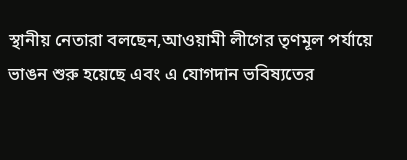স্থানীয় নেতারা বলছেন,আওয়ামী লীগের তৃণমূল পর্যায়ে ভাঙন শুরু হয়েছে এবং এ যোগদান ভবিষ্যতের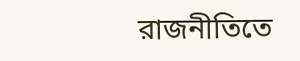রাজনীতিতে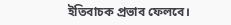ইতিবাচক প্রভাব ফেলবে।